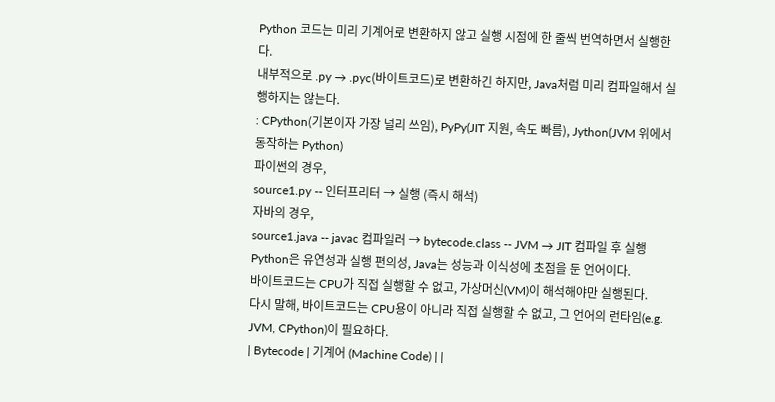Python 코드는 미리 기계어로 변환하지 않고 실행 시점에 한 줄씩 번역하면서 실행한다.
내부적으로 .py → .pyc(바이트코드)로 변환하긴 하지만, Java처럼 미리 컴파일해서 실행하지는 않는다.
: CPython(기본이자 가장 널리 쓰임), PyPy(JIT 지원, 속도 빠름), Jython(JVM 위에서 동작하는 Python)
파이썬의 경우,
source1.py -- 인터프리터 → 실행 (즉시 해석)
자바의 경우,
source1.java -- javac 컴파일러 → bytecode.class -- JVM → JIT 컴파일 후 실행
Python은 유연성과 실행 편의성, Java는 성능과 이식성에 초점을 둔 언어이다.
바이트코드는 CPU가 직접 실행할 수 없고, 가상머신(VM)이 해석해야만 실행된다.
다시 말해, 바이트코드는 CPU용이 아니라 직접 실행할 수 없고, 그 언어의 런타임(e.g. JVM, CPython)이 필요하다.
| Bytecode | 기계어 (Machine Code) | |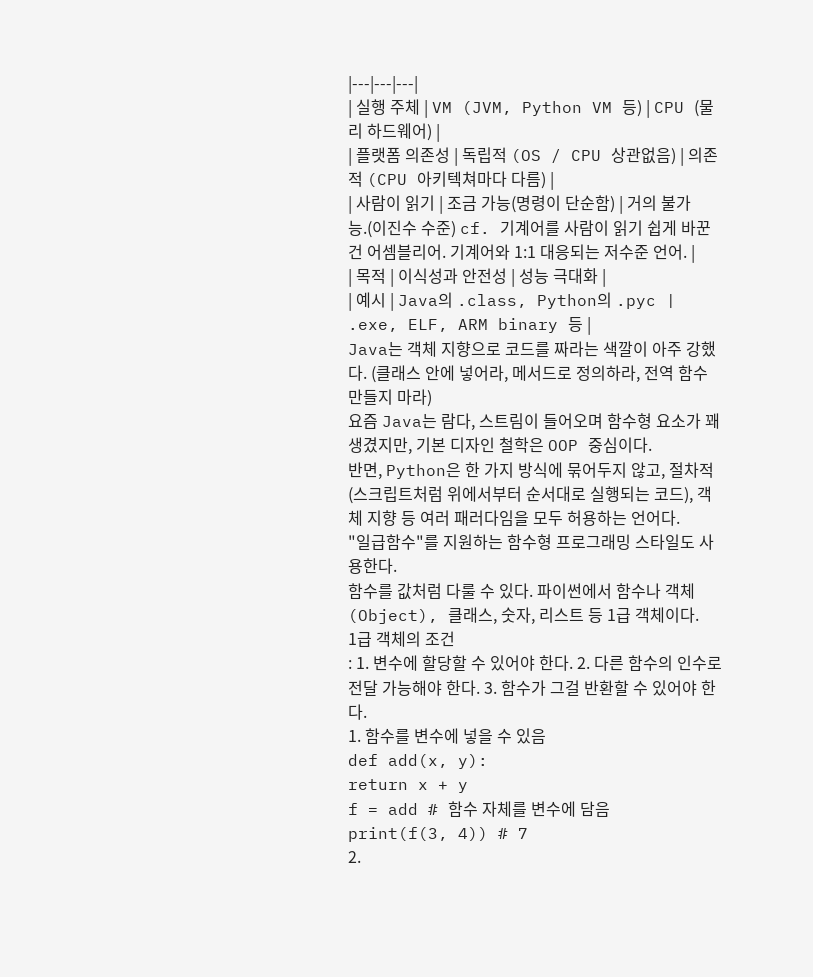|---|---|---|
| 실행 주체 | VM (JVM, Python VM 등) | CPU (물리 하드웨어) |
| 플랫폼 의존성 | 독립적 (OS / CPU 상관없음) | 의존적 (CPU 아키텍쳐마다 다름) |
| 사람이 읽기 | 조금 가능(명령이 단순함) | 거의 불가능.(이진수 수준) cf. 기계어를 사람이 읽기 쉽게 바꾼 건 어셈블리어. 기계어와 1:1 대응되는 저수준 언어. |
| 목적 | 이식성과 안전성 | 성능 극대화 |
| 예시 | Java의 .class, Python의 .pyc | .exe, ELF, ARM binary 등 |
Java는 객체 지향으로 코드를 짜라는 색깔이 아주 강했다. (클래스 안에 넣어라, 메서드로 정의하라, 전역 함수 만들지 마라)
요즘 Java는 람다, 스트림이 들어오며 함수형 요소가 꽤 생겼지만, 기본 디자인 철학은 OOP 중심이다.
반면, Python은 한 가지 방식에 묶어두지 않고, 절차적(스크립트처럼 위에서부터 순서대로 실행되는 코드), 객체 지향 등 여러 패러다임을 모두 허용하는 언어다.
"일급함수"를 지원하는 함수형 프로그래밍 스타일도 사용한다.
함수를 값처럼 다룰 수 있다. 파이썬에서 함수나 객체(Object), 클래스, 숫자, 리스트 등 1급 객체이다.
1급 객체의 조건
: 1. 변수에 할당할 수 있어야 한다. 2. 다른 함수의 인수로 전달 가능해야 한다. 3. 함수가 그걸 반환할 수 있어야 한다.
1. 함수를 변수에 넣을 수 있음
def add(x, y):
return x + y
f = add # 함수 자체를 변수에 담음
print(f(3, 4)) # 7
2.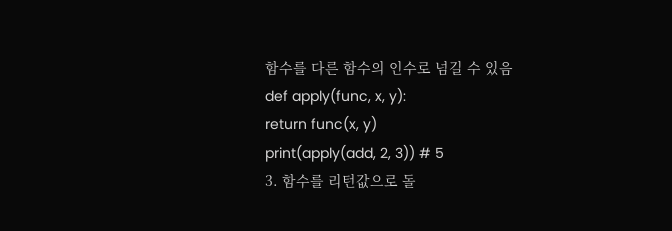함수를 다른 함수의 인수로 넘길 수 있음
def apply(func, x, y):
return func(x, y)
print(apply(add, 2, 3)) # 5
3. 함수를 리턴값으로 돌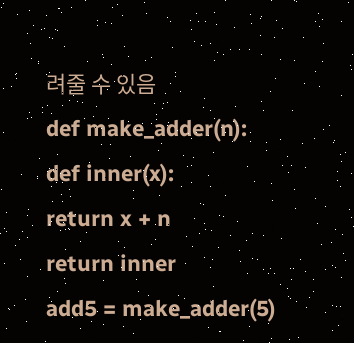려줄 수 있음
def make_adder(n):
def inner(x):
return x + n
return inner
add5 = make_adder(5)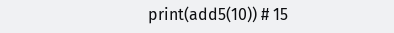print(add5(10)) # 15